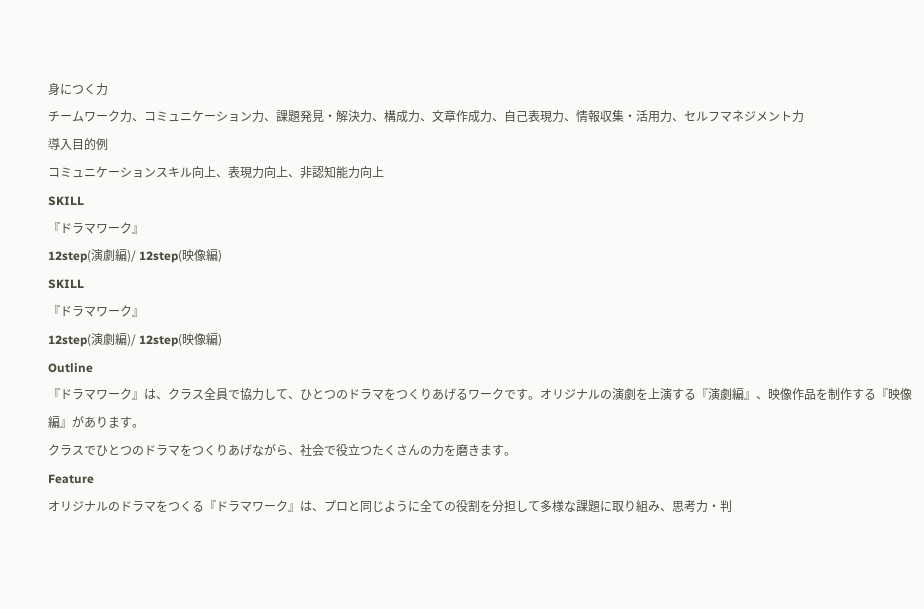身につく力
チームワーク力、コミュニケーション力、課題発見・解決力、構成力、文章作成力、自己表現力、情報収集・活用力、セルフマネジメント力
導入目的例
コミュニケーションスキル向上、表現力向上、非認知能力向上
SKILL
『ドラマワーク』
12step(演劇編)/ 12step(映像編)
SKILL
『ドラマワーク』
12step(演劇編)/ 12step(映像編)
Outline
『ドラマワーク』は、クラス全員で協力して、ひとつのドラマをつくりあげるワークです。オリジナルの演劇を上演する『演劇編』、映像作品を制作する『映像編』があります。
クラスでひとつのドラマをつくりあげながら、社会で役立つたくさんの力を磨きます。
Feature
オリジナルのドラマをつくる『ドラマワーク』は、プロと同じように全ての役割を分担して多様な課題に取り組み、思考力・判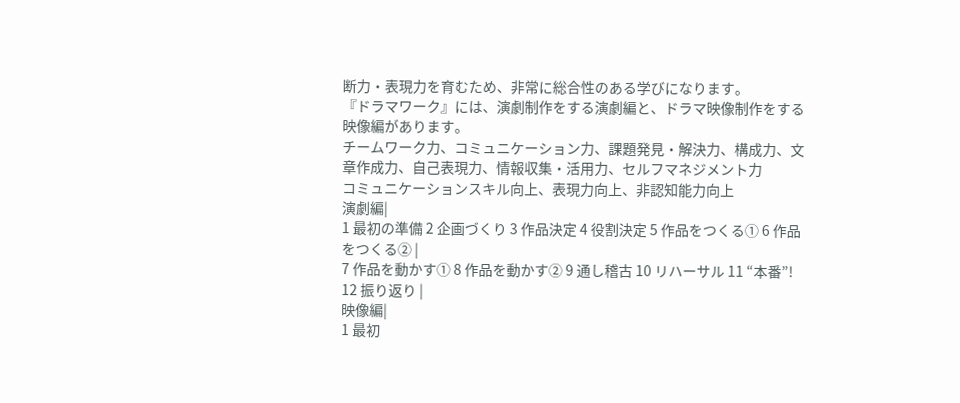断力・表現力を育むため、非常に総合性のある学びになります。
『ドラマワーク』には、演劇制作をする演劇編と、ドラマ映像制作をする映像編があります。
チームワーク力、コミュニケーション力、課題発見・解決力、構成力、文章作成力、自己表現力、情報収集・活用力、セルフマネジメント力
コミュニケーションスキル向上、表現力向上、非認知能力向上
演劇編|
1 最初の準備 2 企画づくり 3 作品決定 4 役割決定 5 作品をつくる① 6 作品をつくる② |
7 作品を動かす① 8 作品を動かす② 9 通し稽古 10 リハーサル 11 “本番”! 12 振り返り |
映像編|
1 最初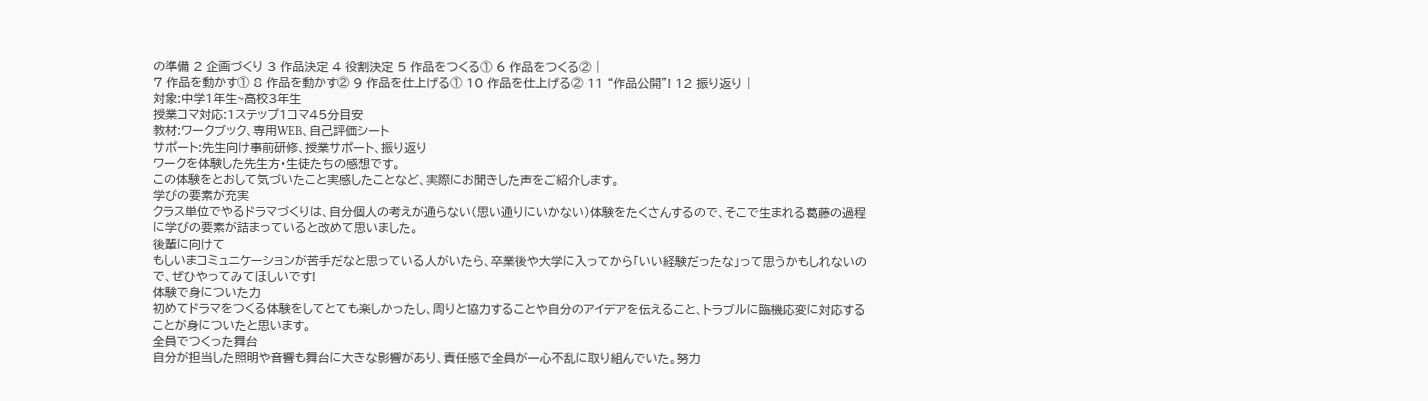の準備 2 企画づくり 3 作品決定 4 役割決定 5 作品をつくる① 6 作品をつくる② |
7 作品を動かす① 8 作品を動かす② 9 作品を仕上げる① 10 作品を仕上げる② 11 “作品公開”! 12 振り返り |
対象:中学1年生~高校3年生
授業コマ対応:1ステップ1コマ45分目安
教材:ワークブック、専用WEB、自己評価シート
サポート:先生向け事前研修、授業サポート、振り返り
ワークを体験した先生方・生徒たちの感想です。
この体験をとおして気づいたこと実感したことなど、実際にお聞きした声をご紹介します。
学びの要素が充実
クラス単位でやるドラマづくりは、自分個人の考えが通らない(思い通りにいかない)体験をたくさんするので、そこで生まれる葛藤の過程に学びの要素が詰まっていると改めて思いました。
後輩に向けて
もしいまコミュニケーションが苦手だなと思っている人がいたら、卒業後や大学に入ってから「いい経験だったな」って思うかもしれないので、ぜひやってみてほしいです!
体験で身についた力
初めてドラマをつくる体験をしてとても楽しかったし、周りと協力することや自分のアイデアを伝えること、トラブルに臨機応変に対応することが身についたと思います。
全員でつくった舞台
自分が担当した照明や音響も舞台に大きな影響があり、責任感で全員が一心不乱に取り組んでいた。努力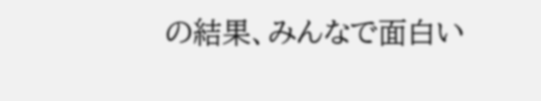の結果、みんなで面白い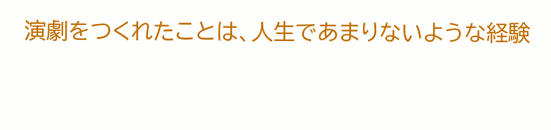演劇をつくれたことは、人生であまりないような経験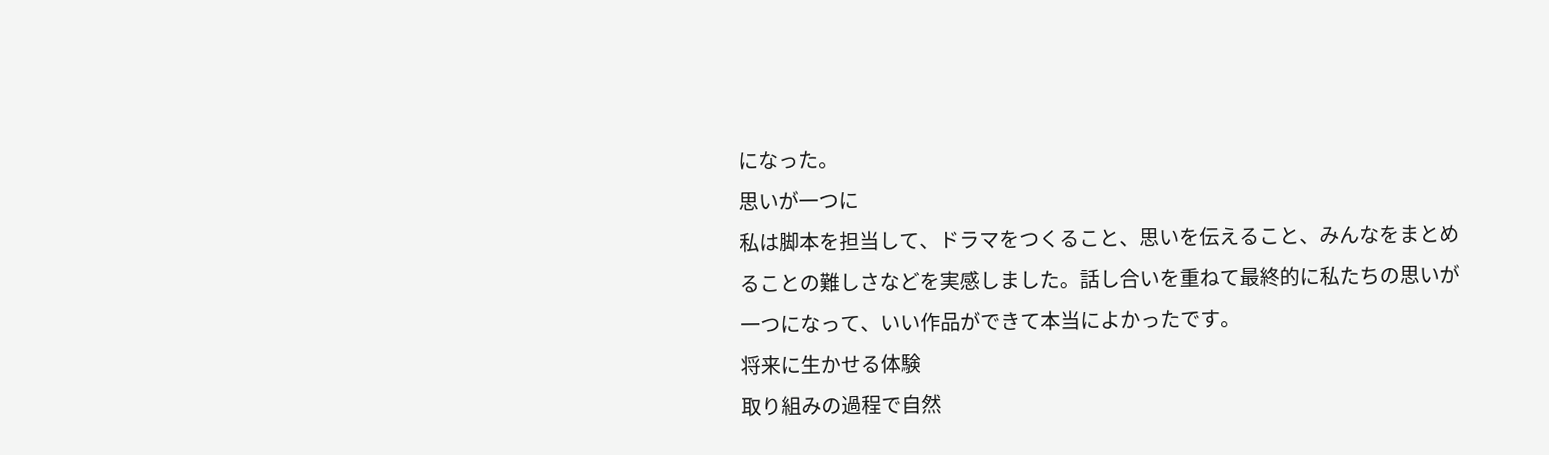になった。
思いが一つに
私は脚本を担当して、ドラマをつくること、思いを伝えること、みんなをまとめることの難しさなどを実感しました。話し合いを重ねて最終的に私たちの思いが一つになって、いい作品ができて本当によかったです。
将来に生かせる体験
取り組みの過程で自然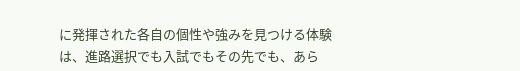に発揮された各自の個性や強みを見つける体験は、進路選択でも入試でもその先でも、あら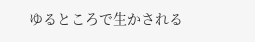ゆるところで生かされる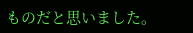ものだと思いました。